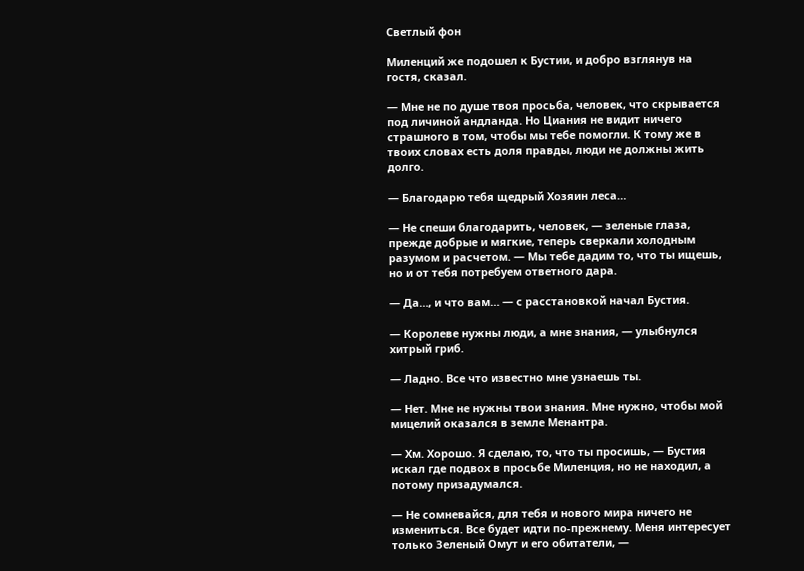Светлый фон

Миленций же подошел к Бустии, и добро взглянув на гостя, сказал.

— Мне не по душе твоя просьба, человек, что скрывается под личиной андланда. Но Циания не видит ничего страшного в том, чтобы мы тебе помогли. К тому же в твоих словах есть доля правды, люди не должны жить долго.

— Благодарю тебя щедрый Хозяин леса…

— Не спеши благодарить, человек, — зеленые глаза, прежде добрые и мягкие, теперь сверкали холодным разумом и расчетом. — Мы тебе дадим то, что ты ищешь, но и от тебя потребуем ответного дара.

— Да…, и что вам… — с расстановкой начал Бустия.

— Королеве нужны люди, а мне знания, — улыбнулся хитрый гриб.

— Ладно. Все что известно мне узнаешь ты.

— Нет. Мне не нужны твои знания. Мне нужно, чтобы мой мицелий оказался в земле Менантра.

— Хм. Хорошо. Я сделаю, то, что ты просишь, — Бустия искал где подвох в просьбе Миленция, но не находил, а потому призадумался.

— Не сомневайся, для тебя и нового мира ничего не измениться. Все будет идти по-прежнему. Меня интересует только Зеленый Омут и его обитатели, —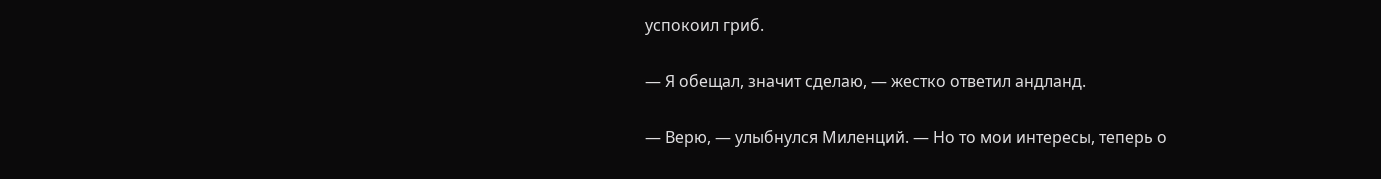успокоил гриб.

— Я обещал, значит сделаю, — жестко ответил андланд.

— Верю, — улыбнулся Миленций. — Но то мои интересы, теперь о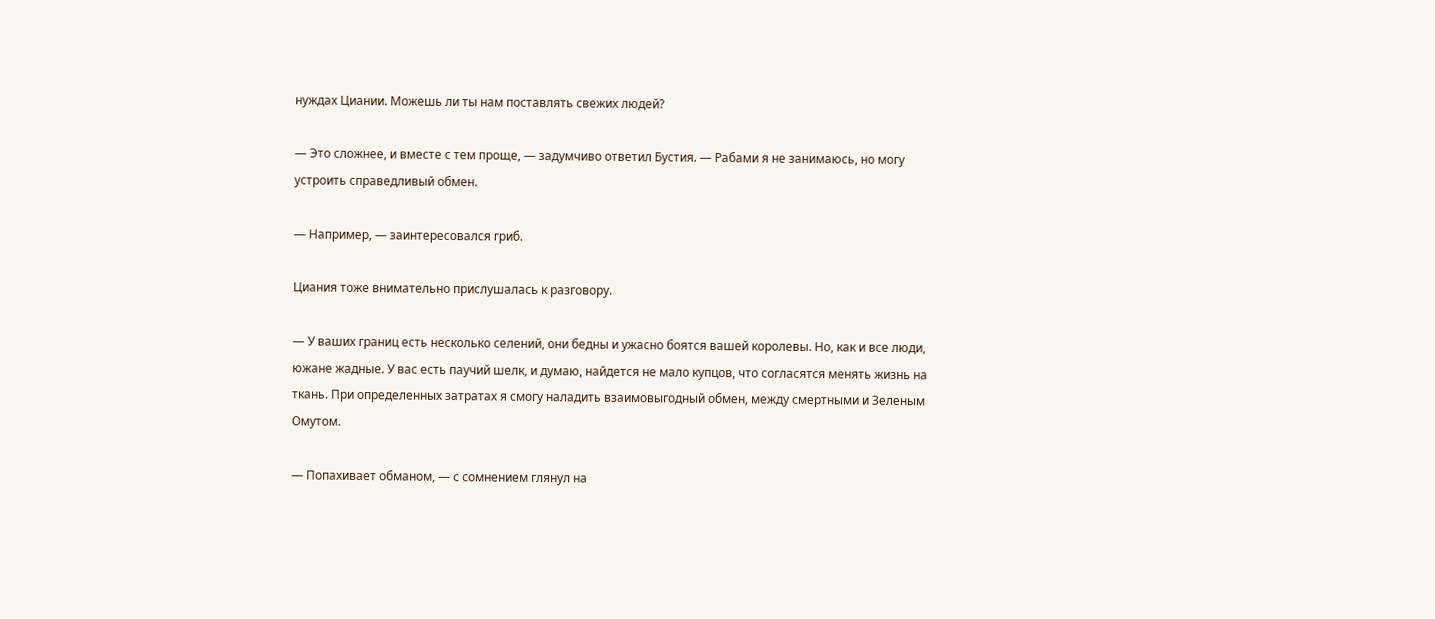нуждах Циании. Можешь ли ты нам поставлять свежих людей?

— Это сложнее, и вместе с тем проще, — задумчиво ответил Бустия. — Рабами я не занимаюсь, но могу устроить справедливый обмен.

— Например, — заинтересовался гриб.

Циания тоже внимательно прислушалась к разговору.

— У ваших границ есть несколько селений, они бедны и ужасно боятся вашей королевы. Но, как и все люди, южане жадные. У вас есть паучий шелк, и думаю, найдется не мало купцов, что согласятся менять жизнь на ткань. При определенных затратах я смогу наладить взаимовыгодный обмен, между смертными и Зеленым Омутом.

— Попахивает обманом, — с сомнением глянул на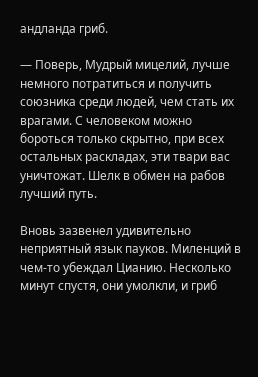андланда гриб.

— Поверь, Мудрый мицелий, лучше немного потратиться и получить союзника среди людей, чем стать их врагами. С человеком можно бороться только скрытно, при всех остальных раскладах, эти твари вас уничтожат. Шелк в обмен на рабов лучший путь.

Вновь зазвенел удивительно неприятный язык пауков. Миленций в чем-то убеждал Цианию. Несколько минут спустя, они умолкли, и гриб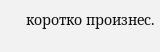коротко произнес.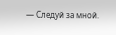— Следуй за мной.